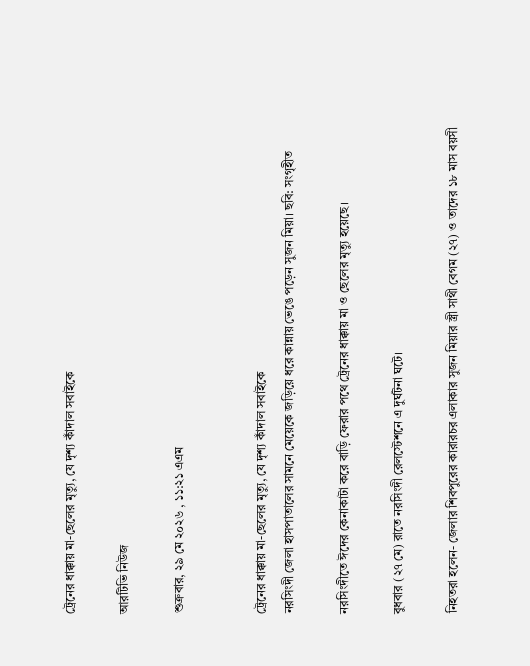ট্রেনের ধাক্কায় মা-ছেলের মৃত্যু, যে দৃশ্য কাঁদাল সবাইকে

আরটিভি নিউজ

শুক্রবার, ২৯ মে ২০২৬ , ১১:২১ এএম


ট্রেনের ধাক্কায় মা-ছেলের মৃত্যু, যে দৃশ্য কাঁদাল সবাইকে
নরসিংদী জেলা হাসপাতালের সামনে মেয়েকে জড়িয়ে ধরে কান্নায় ভেঙে পড়েন সুজন মিয়া। ছবি: সংগৃহীত

নরসিংদীতে ঈদের কেনাকাটা করে বাড়ি ফেরার পথে ট্রেনের ধাক্কায় মা ও ছেলের মৃত্যু হয়েছে।

বুধবার (২৭ মে) রাতে নরসিংদী রেলস্টেশনে এ দুর্ঘটনা ঘটে।

নিহতরা হলেন- জেলার শিবপুরের কারারচর এলাকার সুজন মিয়ার স্ত্রী সাথী বেগম (২৭) ও তাদের ১৮ মাস বয়সী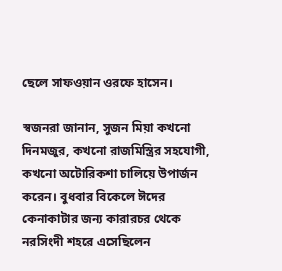ছেলে সাফওয়ান ওরফে হাসেন।

স্বজনরা জানান, সুজন মিয়া কখনো দিনমজুর, কখনো রাজমিস্ত্রির সহযোগী, কখনো অটোরিকশা চালিয়ে উপার্জন করেন। বুধবার বিকেলে ঈদের কেনাকাটার জন্য কারারচর থেকে নরসিংদী শহরে এসেছিলেন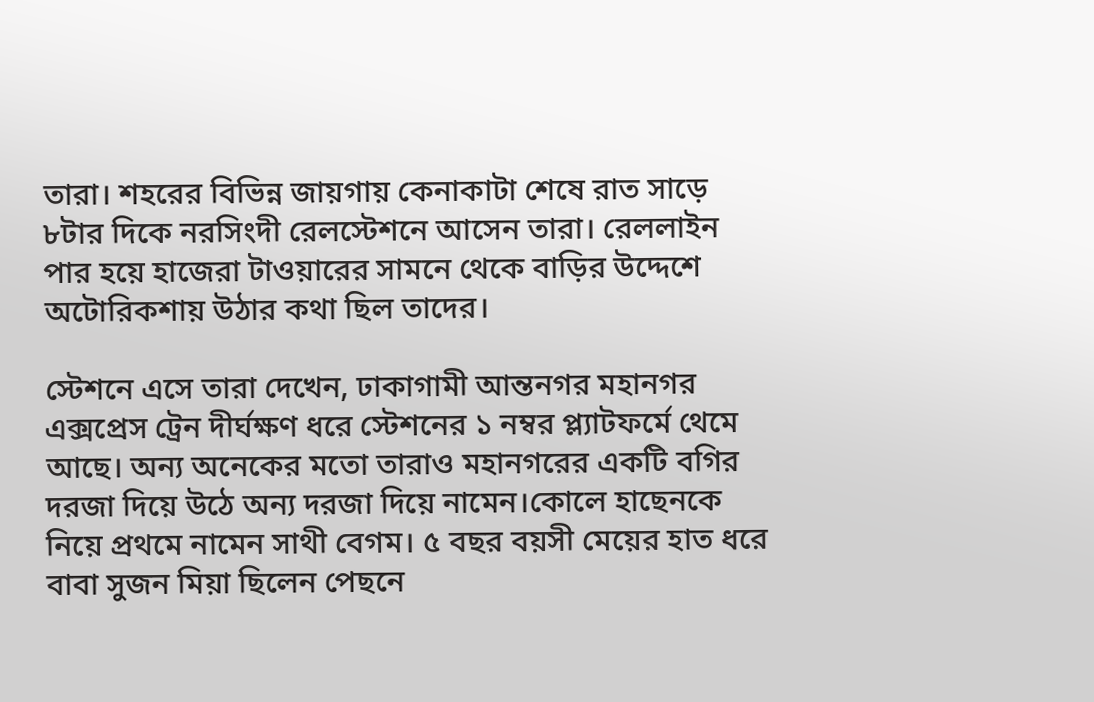তারা। শহরের বিভিন্ন জায়গায় কেনাকাটা শেষে রাত সাড়ে ৮টার দিকে নরসিংদী রেলস্টেশনে আসেন তারা। রেললাইন পার হয়ে হাজেরা টাওয়ারের সামনে থেকে বাড়ির উদ্দেশে অটোরিকশায় উঠার কথা ছিল তাদের।

স্টেশনে এসে তারা দেখেন, ঢাকাগামী আন্তনগর মহানগর এক্সপ্রেস ট্রেন দীর্ঘক্ষণ ধরে স্টেশনের ১ নম্বর প্ল্যাটফর্মে থেমে আছে। অন্য অনেকের মতো তারাও মহানগরের একটি বগির দরজা দিয়ে উঠে অন্য দরজা দিয়ে নামেন।কোলে হাছেনকে নিয়ে প্রথমে নামেন সাথী বেগম। ৫ বছর বয়সী মেয়ের হাত ধরে বাবা সুজন মিয়া ছিলেন পেছনে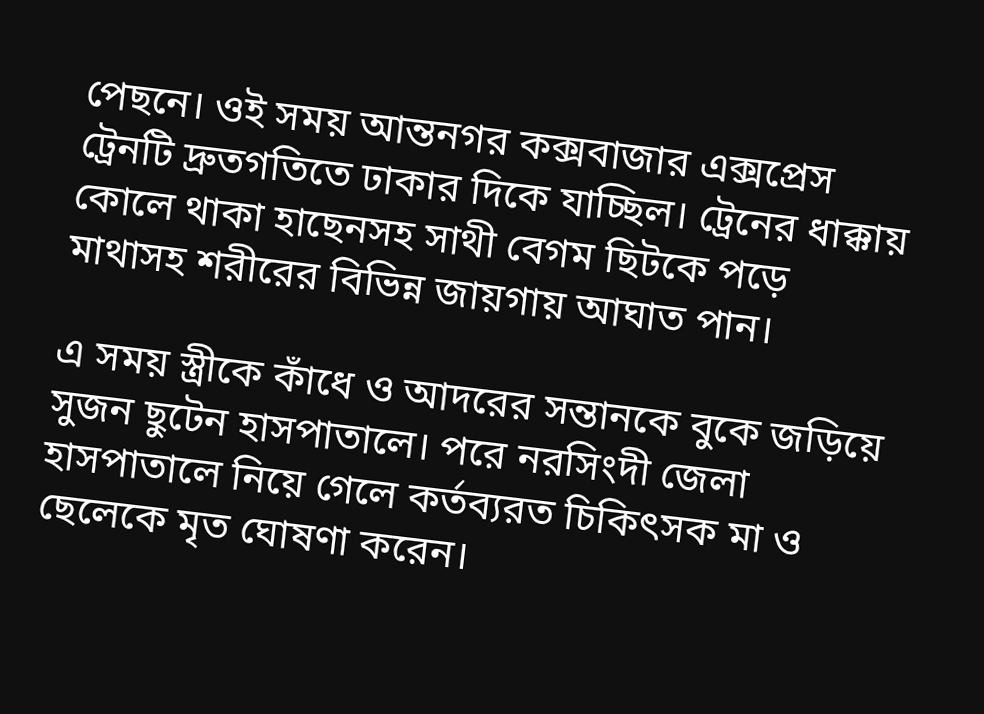পেছনে। ওই সময় আন্তনগর কক্সবাজার এক্সপ্রেস ট্রেনটি দ্রুতগতিতে ঢাকার দিকে যাচ্ছিল। ট্রেনের ধাক্কায় কোলে থাকা হাছেনসহ সাথী বেগম ছিটকে পড়ে মাথাসহ শরীরের বিভিন্ন জায়গায় আঘাত পান।

এ সময় স্ত্রীকে কাঁধে ও আদরের সন্তানকে বুকে জড়িয়ে সুজন ছুটেন হাসপাতালে। পরে নরসিংদী জেলা হাসপাতালে নিয়ে গেলে কর্তব্যরত চিকিৎসক মা ও ছেলেকে মৃত ঘোষণা করেন।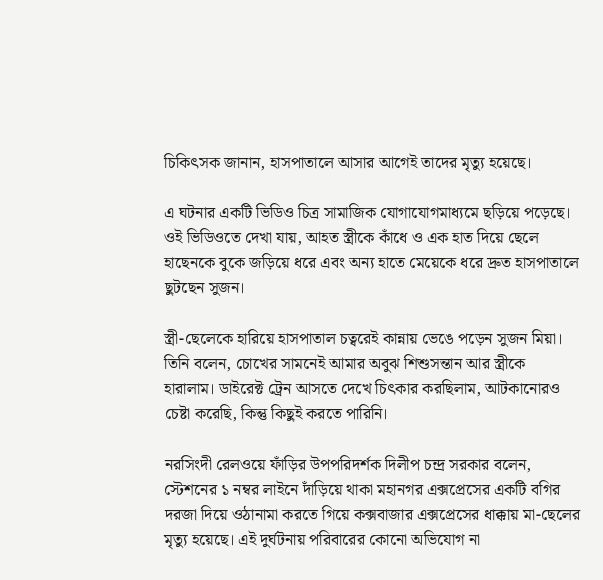চিকিৎসক জানান, হাসপাতালে আসার আগেই তাদের মৃত্যু হয়েছে।

এ ঘটনার একটি ভিডিও চিত্র সামাজিক যোগাযোগমাধ্যমে ছড়িয়ে পড়েছে। ওই ভিডিওতে দেখা যায়, আহত স্ত্রীকে কাঁধে ও এক হাত দিয়ে ছেলে হাছেনকে বুকে জড়িয়ে ধরে এবং অন্য হাতে মেয়েকে ধরে দ্রুত হাসপাতালে ছুটছেন সুজন।

স্ত্রী-ছেলেকে হারিয়ে হাসপাতাল চত্বরেই কান্নায় ভেঙে পড়েন সুজন মিয়া। তিনি বলেন, চোখের সামনেই আমার অবুঝ শিশুসন্তান আর স্ত্রীকে হারালাম। ডাইরেক্ট ট্রেন আসতে দেখে চিৎকার করছিলাম, আটকানোরও চেষ্টা করেছি, কিন্তু কিছুই করতে পারিনি।

নরসিংদী রেলওয়ে ফাঁড়ির উপপরিদর্শক দিলীপ চন্দ্র সরকার বলেন, স্টেশনের ১ নম্বর লাইনে দাঁড়িয়ে থাকা মহানগর এক্সপ্রেসের একটি বগির দরজা দিয়ে ওঠানামা করতে গিয়ে কক্সবাজার এক্সপ্রেসের ধাক্কায় মা-ছেলের মৃত্যু হয়েছে। এই দুর্ঘটনায় পরিবারের কোনো অভিযোগ না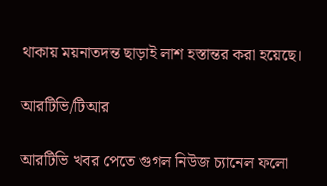থাকায় ময়নাতদন্ত ছাড়াই লাশ হস্তান্তর করা হয়েছে।

আরটিভি/টিআর

আরটিভি খবর পেতে গুগল নিউজ চ্যানেল ফলো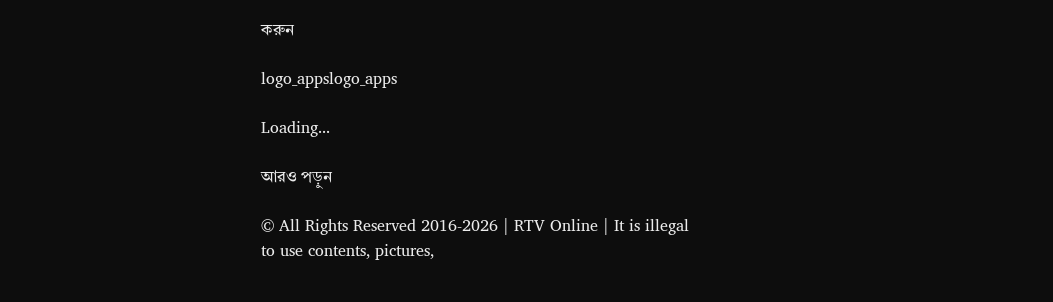করুন

logo_appslogo_apps

Loading...

আরও পড়ুন

© All Rights Reserved 2016-2026 | RTV Online | It is illegal to use contents, pictures,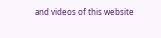and videos of this website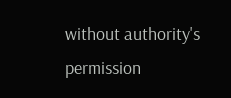without authority's permission